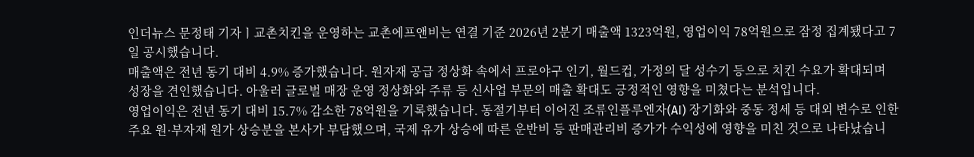인더뉴스 문정태 기자ㅣ교촌치킨을 운영하는 교촌에프앤비는 연결 기준 2026년 2분기 매출액 1323억원, 영업이익 78억원으로 잠정 집계됐다고 7일 공시했습니다.
매출액은 전년 동기 대비 4.9% 증가했습니다. 원자재 공급 정상화 속에서 프로야구 인기, 월드컵, 가정의 달 성수기 등으로 치킨 수요가 확대되며 성장을 견인했습니다. 아울러 글로벌 매장 운영 정상화와 주류 등 신사업 부문의 매출 확대도 긍정적인 영향을 미쳤다는 분석입니다.
영업이익은 전년 동기 대비 15.7% 감소한 78억원을 기록했습니다. 동절기부터 이어진 조류인플루엔자(AI) 장기화와 중동 정세 등 대외 변수로 인한 주요 원·부자재 원가 상승분을 본사가 부담했으며, 국제 유가 상승에 따른 운반비 등 판매관리비 증가가 수익성에 영향을 미친 것으로 나타났습니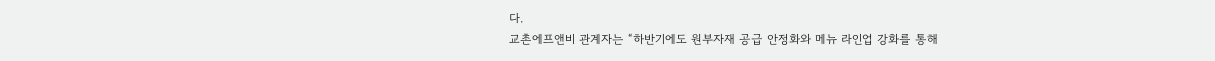다.
교촌에프앤비 관계자는 “하반기에도 원부자재 공급 안정화와 메뉴 라인업 강화를 통해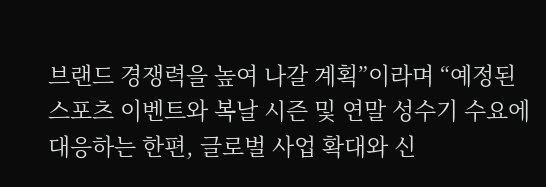브랜드 경쟁력을 높여 나갈 계획”이라며 “예정된 스포츠 이벤트와 복날 시즌 및 연말 성수기 수요에 대응하는 한편, 글로벌 사업 확대와 신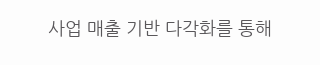사업 매출 기반 다각화를 통해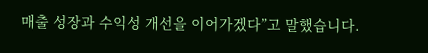매출 성장과 수익성 개선을 이어가겠다”고 말했습니다.